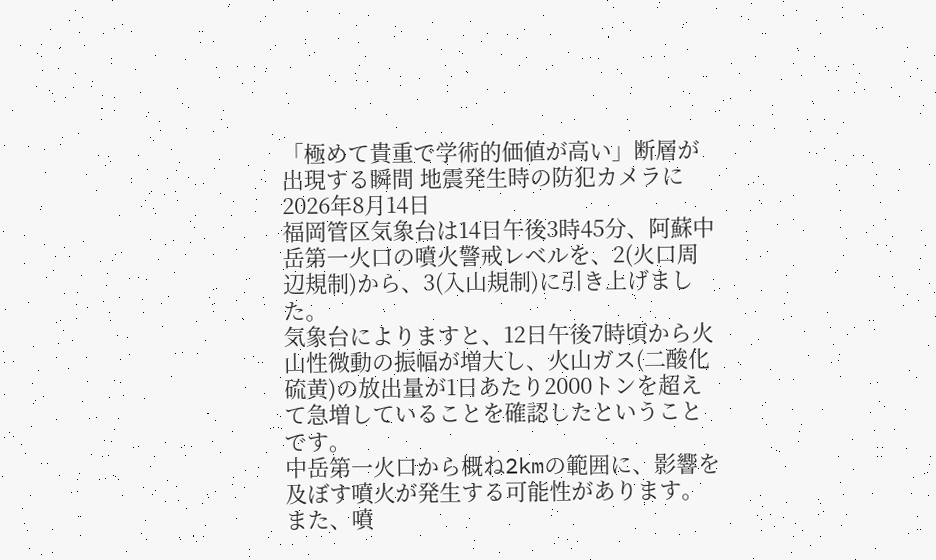「極めて貴重で学術的価値が高い」断層が出現する瞬間 地震発生時の防犯カメラに
2026年8月14日
福岡管区気象台は14日午後3時45分、阿蘇中岳第一火口の噴火警戒レベルを、2(火口周辺規制)から、3(入山規制)に引き上げました。
気象台によりますと、12日午後7時頃から火山性微動の振幅が増大し、火山ガス(二酸化硫黄)の放出量が1日あたり2000トンを超えて急増していることを確認したということです。
中岳第一火口から概ね2kmの範囲に、影響を及ぼす噴火が発生する可能性があります。
また、噴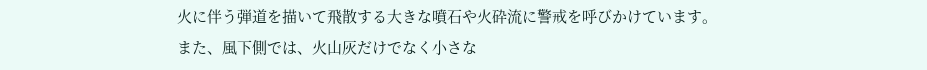火に伴う弾道を描いて飛散する大きな噴石や火砕流に警戒を呼びかけています。
また、風下側では、火山灰だけでなく小さな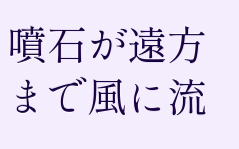噴石が遠方まで風に流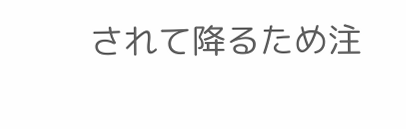されて降るため注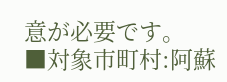意が必要です。
■対象市町村:阿蘇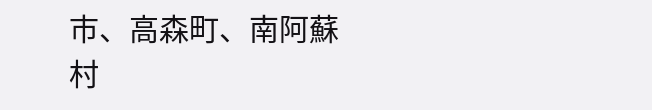市、高森町、南阿蘇村